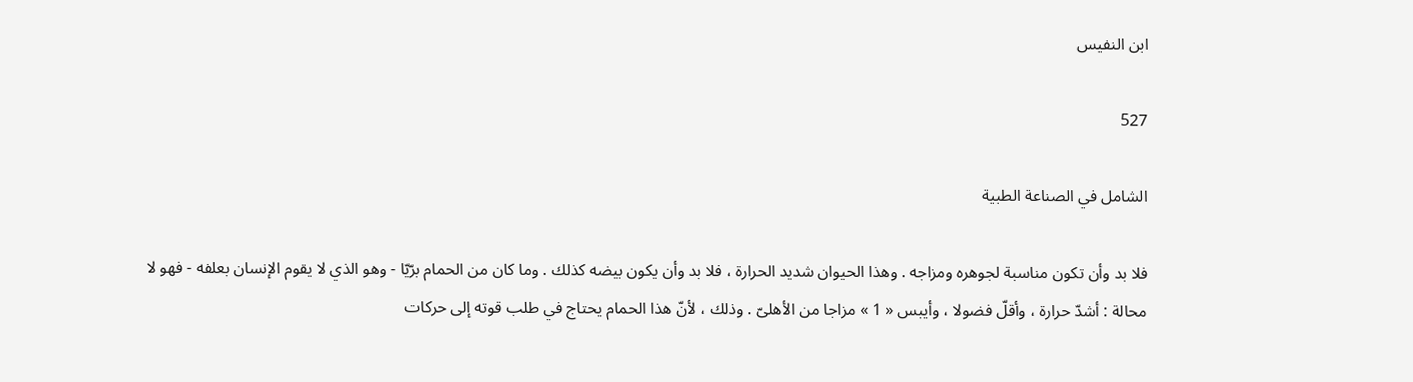ابن النفيس

527

الشامل في الصناعة الطبية

فلا بد وأن تكون مناسبة لجوهره ومزاجه . وهذا الحيوان شديد الحرارة ، فلا بد وأن يكون بيضه كذلك . وما كان من الحمام برّيّا - وهو الذي لا يقوم الإنسان بعلفه - فهو لا محالة : أشدّ حرارة ، وأقلّ فضولا ، وأيبس « 1 » مزاجا من الأهلىّ . وذلك ، لأنّ هذا الحمام يحتاج في طلب قوته إلى حركات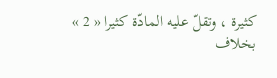كثيرة ، وتقلّ عليه المادّة كثيرا « 2 » بخلاف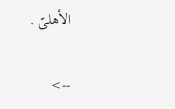الأهلىّ .

-->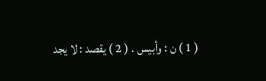( 1 ) ن : وأبيس . ( 2 ) يقصد : لا يجد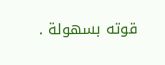قوته بسهولة .